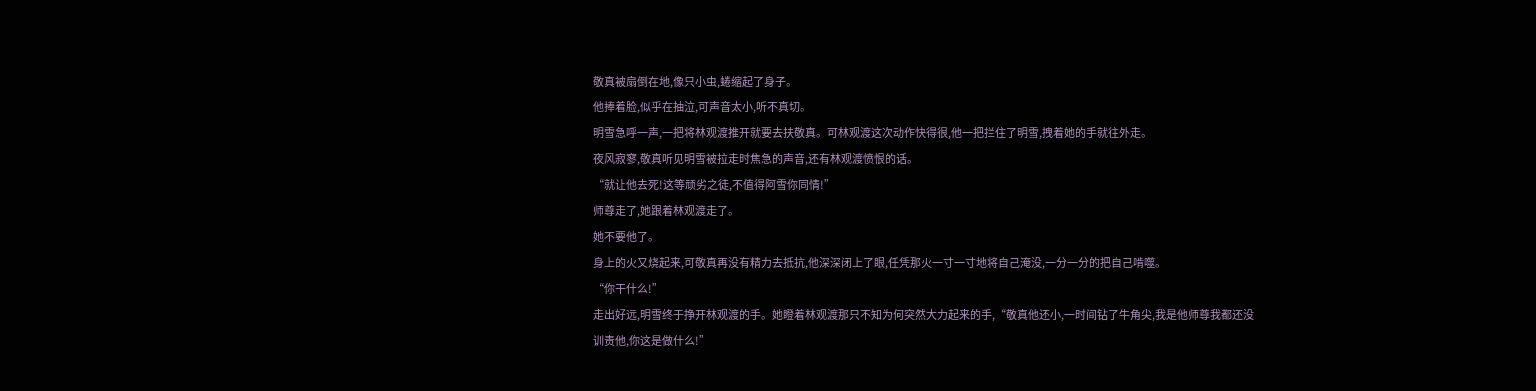敬真被扇倒在地,像只小虫,蜷缩起了身子。
他捧着脸,似乎在抽泣,可声音太小,听不真切。
明雪急呼一声,一把将林观渡推开就要去扶敬真。可林观渡这次动作快得很,他一把拦住了明雪,拽着她的手就往外走。
夜风寂寥,敬真听见明雪被拉走时焦急的声音,还有林观渡愤恨的话。
“就让他去死!这等顽劣之徒,不值得阿雪你同情!”
师尊走了,她跟着林观渡走了。
她不要他了。
身上的火又烧起来,可敬真再没有精力去抵抗,他深深闭上了眼,任凭那火一寸一寸地将自己淹没,一分一分的把自己啃噬。
“你干什么!”
走出好远,明雪终于挣开林观渡的手。她瞪着林观渡那只不知为何突然大力起来的手,“敬真他还小,一时间钻了牛角尖,我是他师尊我都还没训责他,你这是做什么!”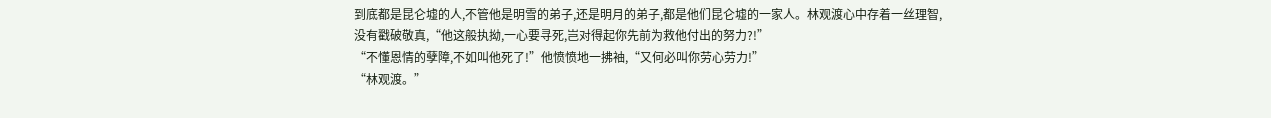到底都是昆仑墟的人,不管他是明雪的弟子,还是明月的弟子,都是他们昆仑墟的一家人。林观渡心中存着一丝理智,没有戳破敬真,“他这般执拗,一心要寻死,岂对得起你先前为救他付出的努力?!”
“不懂恩情的孽障,不如叫他死了!”他愤愤地一拂袖,“又何必叫你劳心劳力!”
“林观渡。”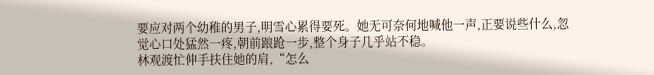要应对两个幼稚的男子,明雪心累得要死。她无可奈何地喊他一声,正要说些什么,忽觉心口处猛然一疼,朝前踉跄一步,整个身子几乎站不稳。
林观渡忙伸手扶住她的肩,“怎么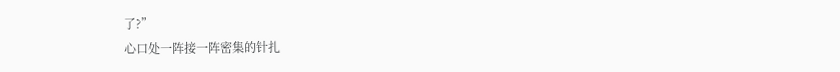了?”
心口处一阵接一阵密集的针扎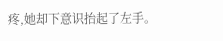疼,她却下意识抬起了左手。